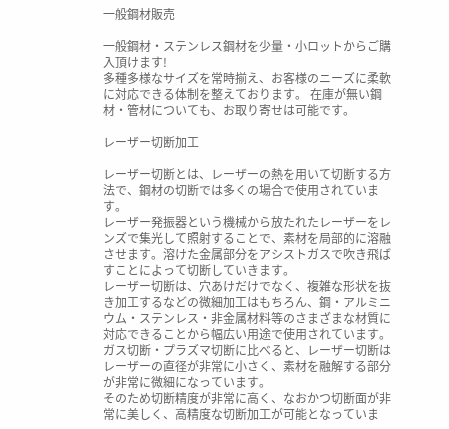一般鋼材販売

一般鋼材・ステンレス鋼材を少量・小ロットからご購入頂けます!
多種多様なサイズを常時揃え、お客様のニーズに柔軟に対応できる体制を整えております。 在庫が無い鋼材・管材についても、お取り寄せは可能です。

レーザー切断加工

レーザー切断とは、レーザーの熱を用いて切断する方法で、鋼材の切断では多くの場合で使用されています。
レーザー発振器という機械から放たれたレーザーをレンズで集光して照射することで、素材を局部的に溶融させます。溶けた金属部分をアシストガスで吹き飛ばすことによって切断していきます。
レーザー切断は、穴あけだけでなく、複雑な形状を抜き加工するなどの微細加工はもちろん、鋼・アルミニウム・ステンレス・非金属材料等のさまざまな材質に対応できることから幅広い用途で使用されています。
ガス切断・プラズマ切断に比べると、レーザー切断はレーザーの直径が非常に小さく、素材を融解する部分が非常に微細になっています。
そのため切断精度が非常に高く、なおかつ切断面が非常に美しく、高精度な切断加工が可能となっていま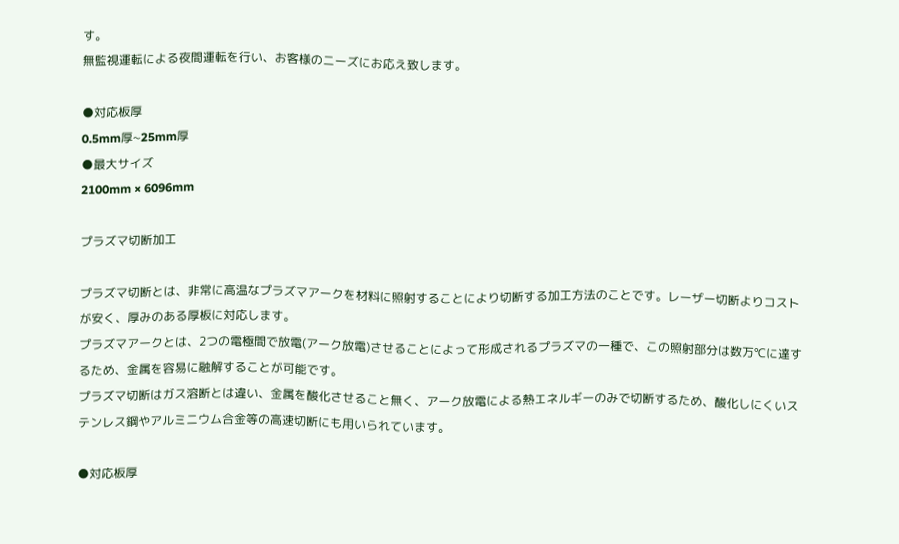す。
無監視運転による夜間運転を行い、お客様のニーズにお応え致します。

●対応板厚
0.5mm厚~25mm厚
●最大サイズ
2100mm × 6096mm

プラズマ切断加工

プラズマ切断とは、非常に高温なプラズマアークを材料に照射することにより切断する加工方法のことです。レーザー切断よりコストが安く、厚みのある厚板に対応します。
プラズマアークとは、2つの電極間で放電(アーク放電)させることによって形成されるプラズマの一種で、この照射部分は数万℃に達するため、金属を容易に融解することが可能です。
プラズマ切断はガス溶断とは違い、金属を酸化させること無く、アーク放電による熱エネルギーのみで切断するため、酸化しにくいステンレス鋼やアルミニウム合金等の高速切断にも用いられています。

●対応板厚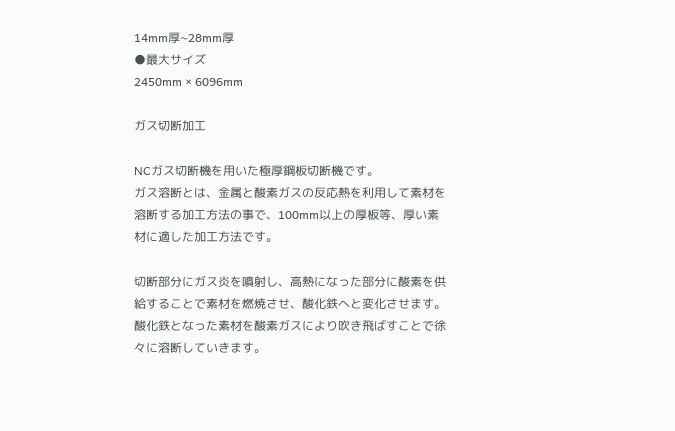14mm厚~28mm厚
●最大サイズ
2450mm × 6096mm

ガス切断加工

NCガス切断機を用いた極厚鋼板切断機です。
ガス溶断とは、金属と酸素ガスの反応熱を利用して素材を溶断する加工方法の事で、100mm以上の厚板等、厚い素材に適した加工方法です。

切断部分にガス炎を噴射し、高熱になった部分に酸素を供給することで素材を燃焼させ、酸化鉄へと変化させます。酸化鉄となった素材を酸素ガスにより吹き飛ばすことで徐々に溶断していきます。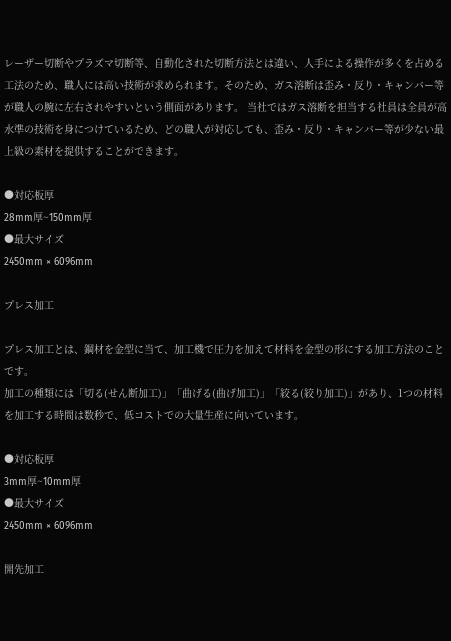レーザー切断やプラズマ切断等、自動化された切断方法とは違い、人手による操作が多くを占める工法のため、職人には高い技術が求められます。そのため、ガス溶断は歪み・反り・キャンバー等が職人の腕に左右されやすいという側面があります。 当社ではガス溶断を担当する社員は全員が高水準の技術を身につけているため、どの職人が対応しても、歪み・反り・キャンバー等が少ない最上級の素材を提供することができます。

●対応板厚
28mm厚~150mm厚
●最大サイズ
2450mm × 6096mm

プレス加工

プレス加工とは、鋼材を金型に当て、加工機で圧力を加えて材料を金型の形にする加工方法のことです。
加工の種類には「切る(せん断加工)」「曲げる(曲げ加工)」「絞る(絞り加工)」があり、1つの材料を加工する時間は数秒で、低コストでの大量生産に向いています。

●対応板厚
3mm厚~10mm厚
●最大サイズ
2450mm × 6096mm

開先加工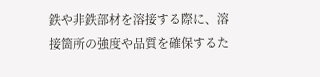鉄や非鉄部材を溶接する際に、溶接箇所の強度や品質を確保するた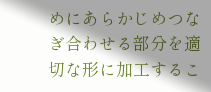めにあらかじめつなぎ合わせる部分を適切な形に加工するこ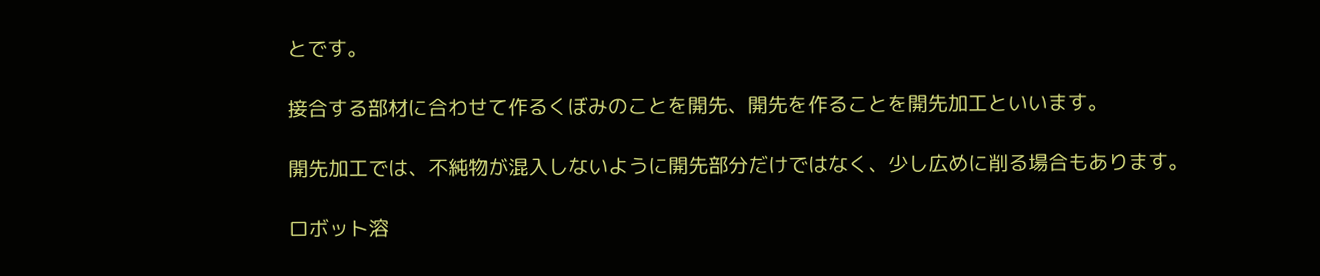とです。

接合する部材に合わせて作るくぼみのことを開先、開先を作ることを開先加工といいます。

開先加工では、不純物が混入しないように開先部分だけではなく、少し広めに削る場合もあります。

ロボット溶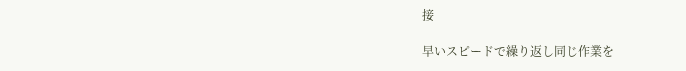接

早いスピードで繰り返し同じ作業を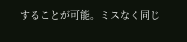することが可能。ミスなく同じ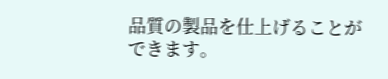品質の製品を仕上げることができます。